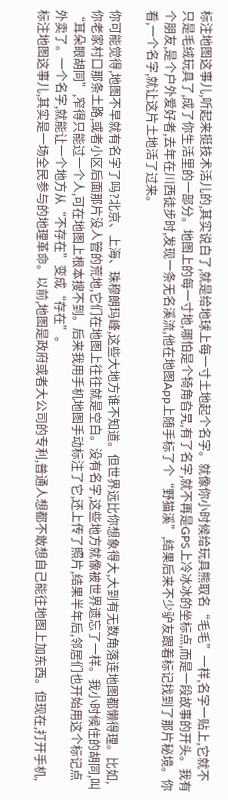标注地图这事儿,听起来挺技术活儿的,其实说白了,就是给地球上每一寸土地起个名字。就像你小时候给玩具熊取名“毛毛”一样,名字一贴上,它就不只是毛绒玩具了,成了你生活里的一部分。地图上的每一寸地,哪怕是个犄角旮旯,有了名字,就不再是GPS上冷冰冰的坐标点,而是一段故事的开头。我有个朋友,是个户外爱好者,去年在川西徒步时,发现一条无名溪流,他在地图App上随手标了个“野猫溪”,结果后来不少驴友跟着标记找到了那片秘境。你看,一个名字,就让这片土地活了过来。

你可能觉得,地图不早就有名字了吗?北京、上海、珠穆朗玛峰,这些大地方谁不知道。但世界远比你想象得大,大到有无数角落连地图都懒得理。比如,你老家村口那条土路,或者小区后面那片没人管的荒地,它们在地图上往往就是空白。没有名字,这些地方就像被世界遗忘了一样。我小时候住的胡同,叫“耳朵眼胡同”,窄得只能过一个人,可在地图上根本搜不到。后来我用手机地图手动标注了它,还上传了照片,结果半年后,邻居们也开始用这个标记点外卖了。一个名字,就能让一个地方从“不存在”变成“存在”。
标注地图这事儿,其实是一场全民参与的地理革命。以前,地图是政府或者大公司的专利,普通人想都不敢想自己能往地图上加东西。但现在,打开手机,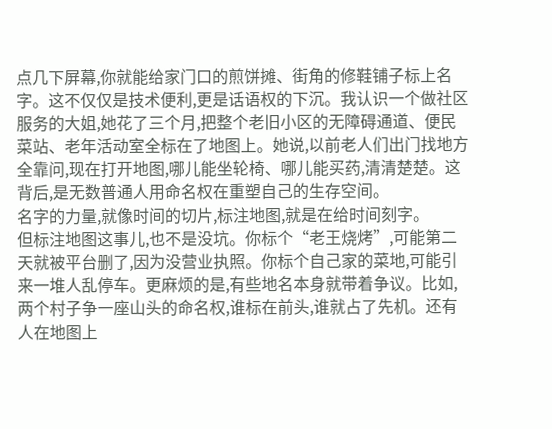点几下屏幕,你就能给家门口的煎饼摊、街角的修鞋铺子标上名字。这不仅仅是技术便利,更是话语权的下沉。我认识一个做社区服务的大姐,她花了三个月,把整个老旧小区的无障碍通道、便民菜站、老年活动室全标在了地图上。她说,以前老人们出门找地方全靠问,现在打开地图,哪儿能坐轮椅、哪儿能买药,清清楚楚。这背后,是无数普通人用命名权在重塑自己的生存空间。
名字的力量,就像时间的切片,标注地图,就是在给时间刻字。
但标注地图这事儿,也不是没坑。你标个“老王烧烤”,可能第二天就被平台删了,因为没营业执照。你标个自己家的菜地,可能引来一堆人乱停车。更麻烦的是,有些地名本身就带着争议。比如,两个村子争一座山头的命名权,谁标在前头,谁就占了先机。还有人在地图上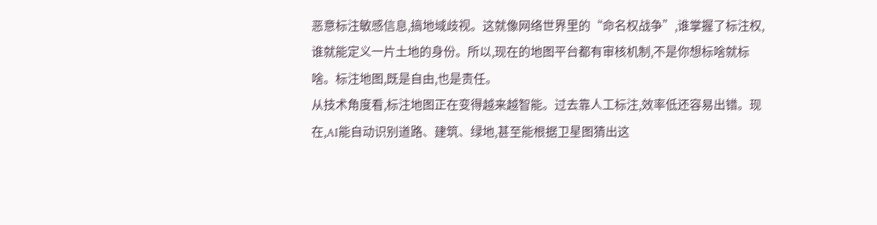恶意标注敏感信息,搞地域歧视。这就像网络世界里的“命名权战争”,谁掌握了标注权,谁就能定义一片土地的身份。所以,现在的地图平台都有审核机制,不是你想标啥就标啥。标注地图,既是自由,也是责任。
从技术角度看,标注地图正在变得越来越智能。过去靠人工标注,效率低还容易出错。现在,AI能自动识别道路、建筑、绿地,甚至能根据卫星图猜出这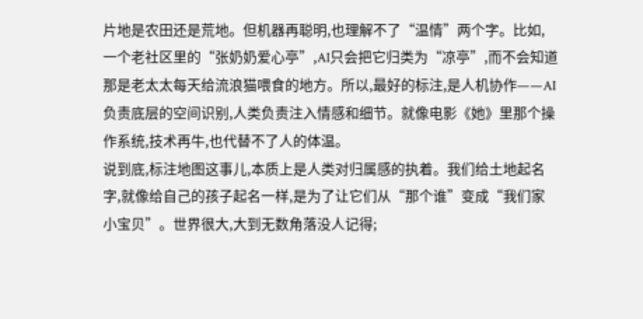片地是农田还是荒地。但机器再聪明,也理解不了“温情”两个字。比如,一个老社区里的“张奶奶爱心亭”,AI只会把它归类为“凉亭”,而不会知道那是老太太每天给流浪猫喂食的地方。所以,最好的标注,是人机协作——AI负责底层的空间识别,人类负责注入情感和细节。就像电影《她》里那个操作系统,技术再牛,也代替不了人的体温。
说到底,标注地图这事儿,本质上是人类对归属感的执着。我们给土地起名字,就像给自己的孩子起名一样,是为了让它们从“那个谁”变成“我们家小宝贝”。世界很大,大到无数角落没人记得;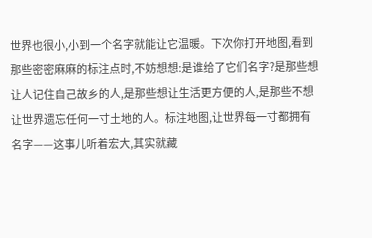世界也很小,小到一个名字就能让它温暖。下次你打开地图,看到那些密密麻麻的标注点时,不妨想想:是谁给了它们名字?是那些想让人记住自己故乡的人,是那些想让生活更方便的人,是那些不想让世界遗忘任何一寸土地的人。标注地图,让世界每一寸都拥有名字——这事儿听着宏大,其实就藏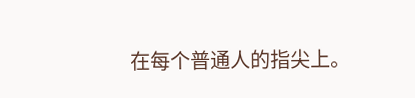在每个普通人的指尖上。